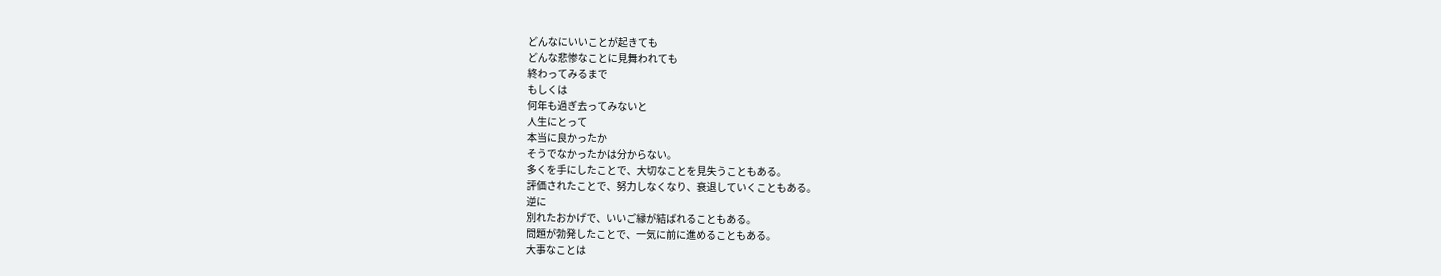どんなにいいことが起きても
どんな悲惨なことに見舞われても
終わってみるまで
もしくは
何年も過ぎ去ってみないと
人生にとって
本当に良かったか
そうでなかったかは分からない。
多くを手にしたことで、大切なことを見失うこともある。
評価されたことで、努力しなくなり、衰退していくこともある。
逆に
別れたおかげで、いいご縁が結ばれることもある。
問題が勃発したことで、一気に前に進めることもある。
大事なことは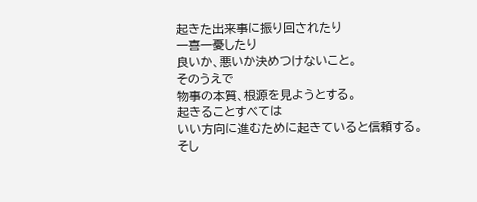起きた出来事に振り回されたり
一喜一憂したり
良いか、悪いか決めつけないこと。
そのうえで
物事の本質、根源を見ようとする。
起きることすべては
いい方向に進むために起きていると信頼する。
そし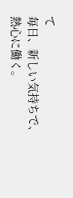て
毎日、新しい気持ちで、熱心に働く。